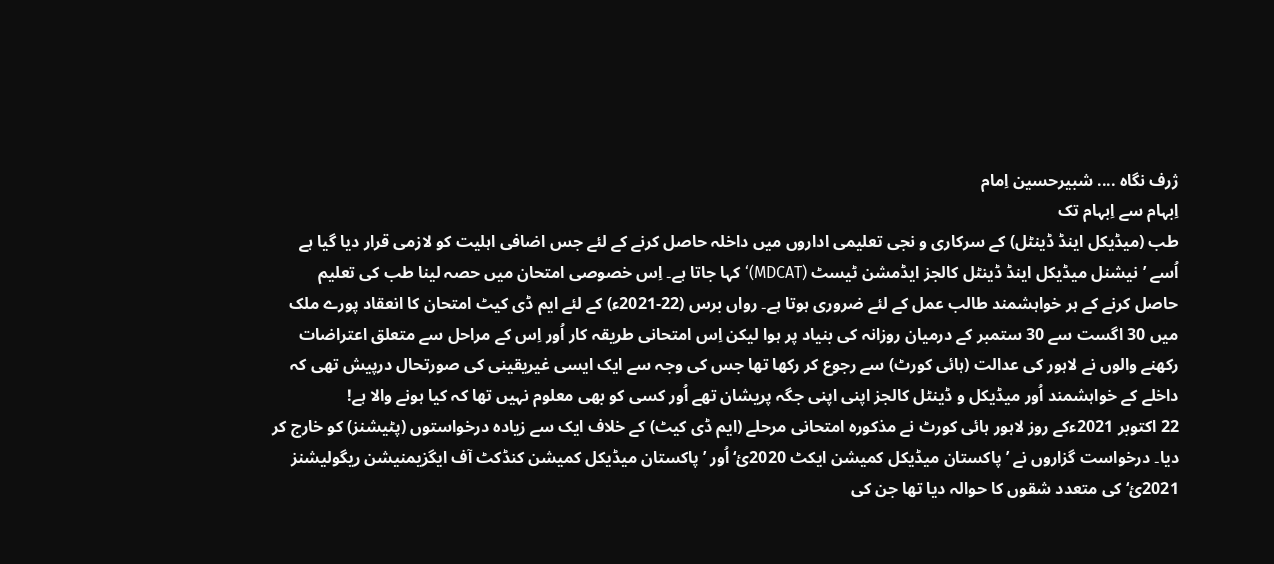ژرف نگاہ .... شبیرحسین اِمام
اِبہام سے اِبہام تک
طب (میڈیکل اینڈ ڈینٹل) کے سرکاری و نجی تعلیمی اداروں میں داخلہ حاصل کرنے کے لئے جس اضافی اہلیت کو لازمی قرار دیا گیا ہے اُسے ’نیشنل میڈیکل اینڈ ڈینٹل کالجز ایڈمشن ٹیسٹ (MDCAT)‘ کہا جاتا ہے۔ اِس خصوصی امتحان میں حصہ لینا طب کی تعلیم حاصل کرنے کے ہر خواہشمند طالب عمل کے لئے ضروری ہوتا ہے۔ رواں برس (22-2021ء) کے لئے ایم ڈی کیٹ امتحان کا انعقاد پورے ملک میں 30 اگست سے 30 ستمبر کے درمیان روزانہ کی بنیاد پر ہوا لیکن اِس امتحانی طریقہ کار اُور اِس کے مراحل سے متعلق اعتراضات رکھنے والوں نے لاہور کی عدالت (ہائی کورٹ) سے رجوع کر رکھا تھا جس کی وجہ سے ایک ایسی غیریقینی کی صورتحال درپیش تھی کہ داخلے کے خواہشمند اُور میڈیکل و ڈینٹل کالجز اپنی اپنی جگہ پریشان تھے اُور کسی کو بھی معلوم نہیں تھا کہ کیا ہونے والا ہے!
22 اکتوبر 2021ءکے روز لاہور ہائی کورٹ نے مذکورہ امتحانی مرحلے (ایم ڈی کیٹ) کے خلاف ایک سے زیادہ درخواستوں (پٹیشنز) کو خارج کر دیا۔ درخواست گزاروں نے ’پاکستان میڈیکل کمیشن ایکٹ 2020ئ‘ اُور ’پاکستان میڈیکل کمیشن کنڈکٹ آف ایگزیمنیشن ریگولیشنز 2021ئ‘ کی متعدد شقوں کا حوالہ دیا تھا جن کی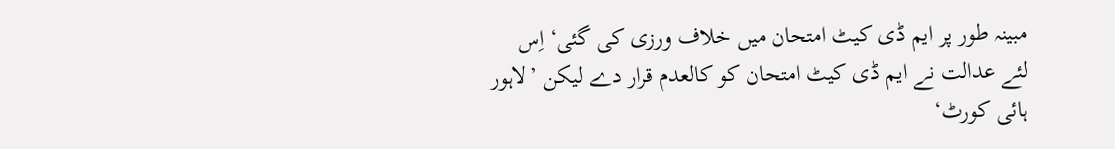مبینہ طور پر ایم ڈی کیٹ امتحان میں خلاف ورزی کی گئی‘ اِس لئے عدالت نے ایم ڈی کیٹ امتحان کو کالعدم قرار دے لیکن ’لاہور ہائی کورٹ‘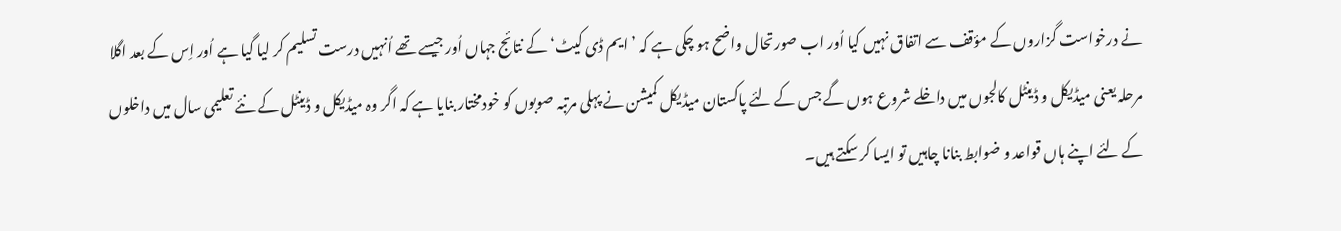نے درخواست گزاروں کے مؤقف سے اتفاق نہیں کیا اُور اب صورتحال واضح ہو چکی ہے کہ ’ایم ڈی کیٹ‘ کے نتائج جہاں اُور جیسے تھے اُنہیں درست تسلیم کر لیا گیا ہے اُور اِس کے بعد اگلا مرحلہ یعنی میڈیکل و ڈینٹل کالجوں میں داخلے شروع ہوں گے جس کے لئے پاکستان میڈیکل کمیشن نے پہلی مرتبہ صوبوں کو خودمختار بنایا ہے کہ اگر وہ میڈیکل و ڈینٹل کے نئے تعلیمی سال میں داخلوں کے لئے اپنے ہاں قواعد و ضوابط بنانا چاہیں تو ایسا کر سکتے ہیں۔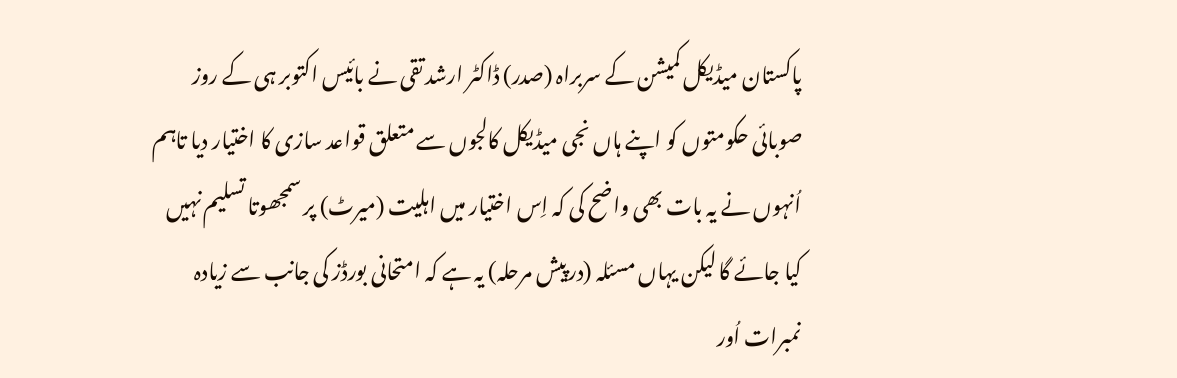پاکستان میڈیکل کمیشن کے سربراہ (صدر) ڈاکٹر ارشد تقی نے بائیس اکتوبر ہی کے روز صوبائی حکومتوں کو اپنے ہاں نجی میڈیکل کالجوں سے متعلق قواعد سازی کا اختیار دیا تاہم اُنہوں نے یہ بات بھی واضح کی کہ اِس اختیار میں اہلیت (میرٹ) پر سمجھوتا تسلیم نہیں کیا جائے گا لیکن یہاں مسئلہ (درپیش مرحلہ) یہ ہے کہ امتحانی بورڈز کی جانب سے زیادہ نمبرات اُور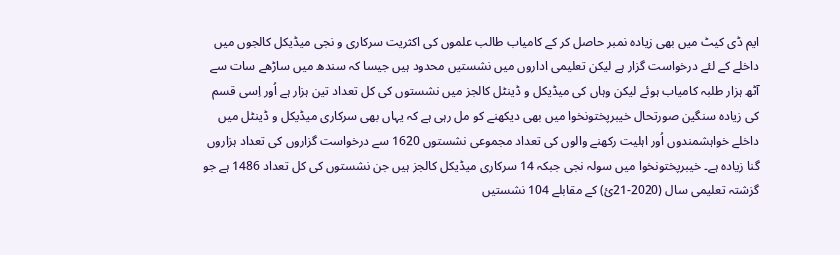ایم ڈی کیٹ میں بھی زیادہ نمبر حاصل کر کے کامیاب طالب علموں کی اکثریت سرکاری و نجی میڈیکل کالجوں میں داخلے کے لئے درخواست گزار ہے لیکن تعلیمی اداروں میں نشستیں محدود ہیں جیسا کہ سندھ میں ساڑھے سات سے آٹھ ہزار طلبہ کامیاب ہوئے لیکن وہاں کی میڈیکل و ڈینٹل کالجز میں نشستوں کی کل تعداد تین ہزار ہے اُور اِسی قسم کی زیادہ سنگین صورتحال خیبرپختونخوا میں بھی دیکھنے کو مل رہی ہے کہ یہاں بھی سرکاری میڈیکل و ڈینٹل میں داخلے خواہشمندوں اُور اہلیت رکھنے والوں کی تعداد مجموعی نشستوں 1620 سے درخواست گزاروں کی تعداد ہزاروں گنا زیادہ ہے۔ خیبرپختونخوا میں سولہ نجی جبکہ 14 سرکاری میڈیکل کالجز ہیں جن نشستوں کی کل تعداد 1486 ہے جو گزشتہ تعلیمی سال (2020-21ئ) کے مقابلے 104 نشستیں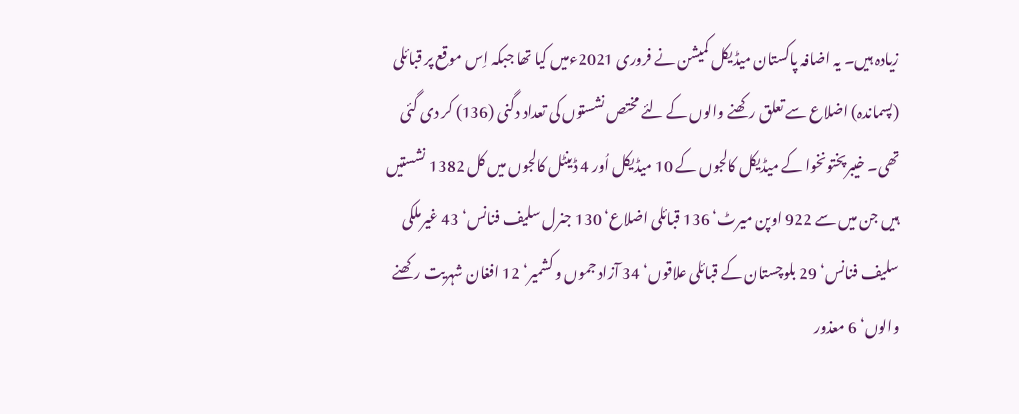زیادہ ہیں۔ یہ اضافہ پاکستان میڈیکل کمیشن نے فروری 2021ءمیں کیا تھا جبکہ اِس موقع پر قبائلی (پسماندہ) اضلاع سے تعلق رکھنے والوں کے لئے مختص نشستوں کی تعداد دگنی (136) کر دی گئی تھی۔ خیبرپختونخوا کے میڈیکل کالجوں کے 10 میڈیکل اُور 4 ڈینٹل کالجوں میں کل 1382 نشستیں ہیں جن میں سے 922 اوپن میرٹ‘ 136 قبائلی اضلاع‘ 130 جنرل سلیف فنانس‘ 43 غیرملکی سلیف فنانس‘ 29 بلوچستان کے قبائلی علاقوں‘ 34 آزاد جموں و کشمیر‘ 12 افغان شہریت رکھنے والوں‘ 6 معذور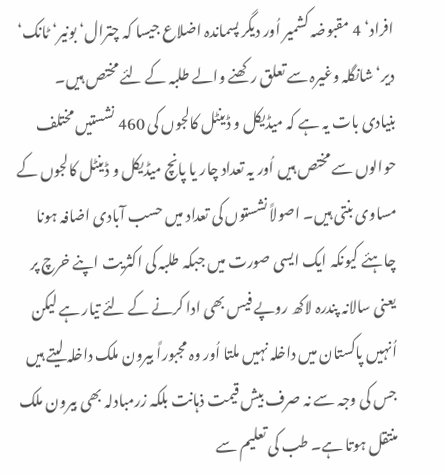افراد‘ 4 مقبوضہ کشمیر اُور دیگر پسماندہ اضلاع جیسا کہ چترال‘ بونیر‘ ٹانک‘ دیر‘ شانگلہ وغیرہ سے تعلق رکھنے والے طلبہ کے لئے مختص ہیں۔
بنیادی بات یہ ہے کہ میڈیکل و ڈینٹل کالجوں کی 460 نشستیں مختلف حوالوں سے مختص ہیں اُور یہ تعداد چار یا پانچ میڈیکل و ڈینٹل کالجوں کے مساوی بنتی ہیں۔ اصولاً نشستوں کی تعداد میں حسب آبادی اضافہ ہونا چاہئے کیونکہ ایک ایسی صورت میں جبکہ طلبہ کی اکثریت اپنے خرچ پر یعنی سالانہ پندرہ لاکھ روپے فیس بھی ادا کرنے کے لئے تیار ہے لیکن اُنہیں پاکستان میں داخلہ نہیں ملتا اُور وہ مجبوراً بیرون ملک داخلہ لیتے ہیں جس کی وجہ سے نہ صرف بیش قیمت ذہانت بلکہ زرمبادلہ بھی بیرون ملک منتقل ہوتا ہے۔ طب کی تعلیم سے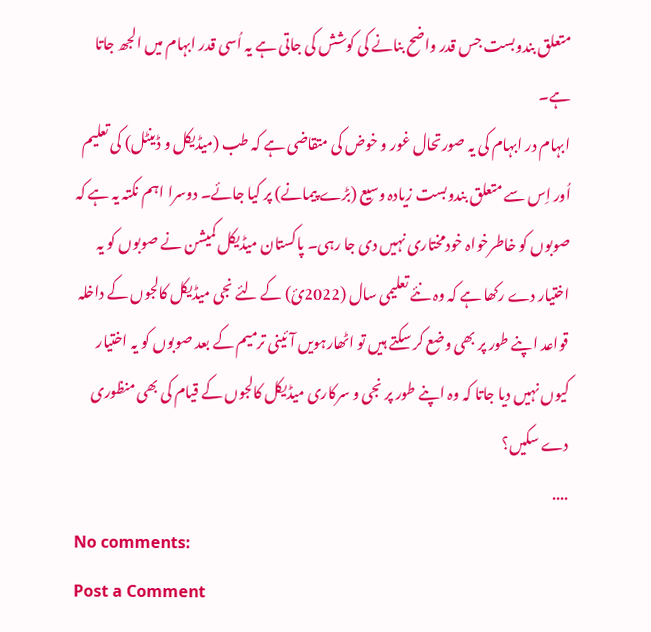متعلق بندوبست جس قدر واضح بنانے کی کوشش کی جاتی ہے یہ اُسی قدر ابہام میں الجھ جاتا ہے۔
ابہام در ابہام کی یہ صورتحال غور و خوض کی متقاضی ہے کہ طب (میڈیکل و ڈینٹل) کی تعلیم اُور اِس سے متعلق بندوبست زیادہ وسیع (بڑے پیمانے) پر کیا جائے۔ دوسرا اہم نکتہ یہ ہے کہ صوبوں کو خاطرخواہ خودمختاری نہیں دی جا رہی۔ پاکستان میڈیکل کمیشن نے صوبوں کو یہ اختیار دے رکھا ہے کہ وہ نئے تعلیمی سال (2022ئ) کے لئے نجی میڈیکل کالجوں کے داخلہ قواعد اپنے طور پر بھی وضع کر سکتے ہیں تو اٹھارہویں آئینی ترمیم کے بعد صوبوں کو یہ اختیار کیوں نہیں دیا جاتا کہ وہ اپنے طور پر نجی و سرکاری میڈیکل کالجوں کے قیام کی بھی منظوری دے سکیں؟
....
No comments:
Post a Comment